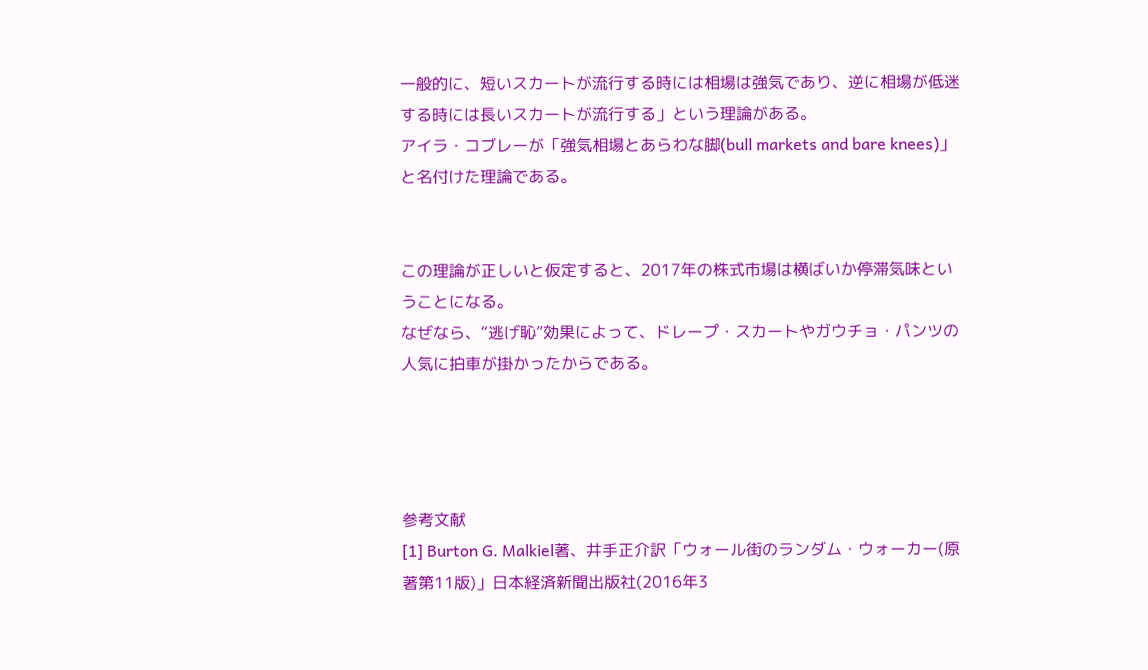一般的に、短いスカートが流行する時には相場は強気であり、逆に相場が低迷する時には長いスカートが流行する」という理論がある。
アイラ・コブレーが「強気相場とあらわな脚(bull markets and bare knees)」と名付けた理論である。


この理論が正しいと仮定すると、2017年の株式市場は横ばいか停滞気味ということになる。
なぜなら、“逃げ恥”効果によって、ドレープ・スカートやガウチョ・パンツの人気に拍車が掛かったからである。




参考文献
[1] Burton G. Malkiel著、井手正介訳「ウォール街のランダム・ウォーカー(原著第11版)」日本経済新聞出版社(2016年3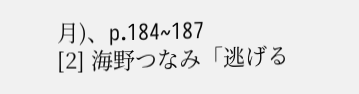月)、p.184~187
[2] 海野つなみ「逃げる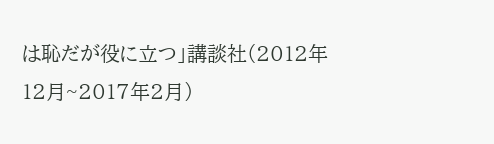は恥だが役に立つ」講談社(2012年12月~2017年2月)